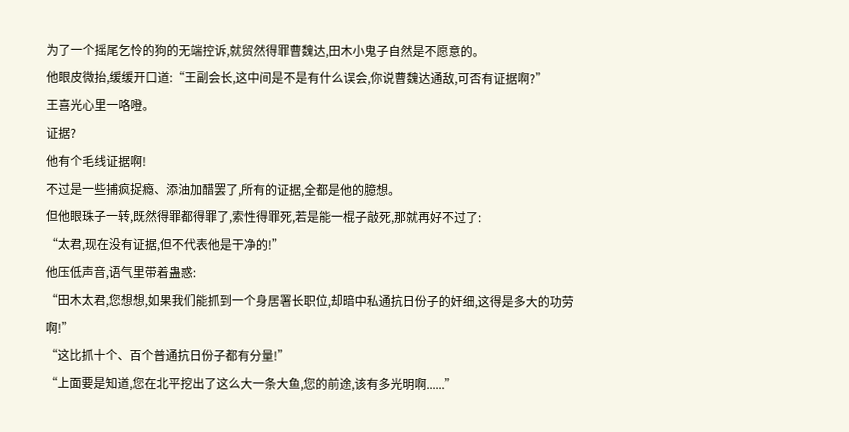为了一个摇尾乞怜的狗的无端控诉,就贸然得罪曹魏达,田木小鬼子自然是不愿意的。
他眼皮微抬,缓缓开口道:“王副会长,这中间是不是有什么误会,你说曹魏达通敌,可否有证据啊?”
王喜光心里一咯噔。
证据?
他有个毛线证据啊!
不过是一些捕疯捉瘾、添油加醋罢了,所有的证据,全都是他的臆想。
但他眼珠子一转,既然得罪都得罪了,索性得罪死,若是能一棍子敲死,那就再好不过了:
“太君,现在没有证据,但不代表他是干净的!”
他压低声音,语气里带着蛊惑:
“田木太君,您想想,如果我们能抓到一个身居署长职位,却暗中私通抗日份子的奸细,这得是多大的功劳啊!”
“这比抓十个、百个普通抗日份子都有分量!”
“上面要是知道,您在北平挖出了这么大一条大鱼,您的前途,该有多光明啊......”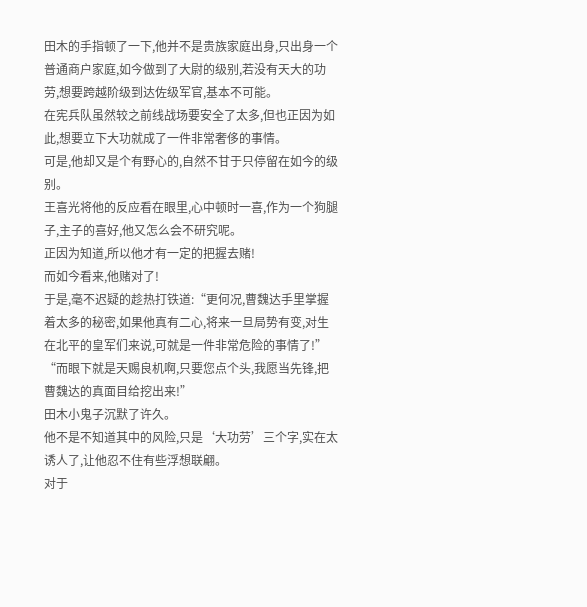田木的手指顿了一下,他并不是贵族家庭出身,只出身一个普通商户家庭,如今做到了大尉的级别,若没有天大的功劳,想要跨越阶级到达佐级军官,基本不可能。
在宪兵队虽然较之前线战场要安全了太多,但也正因为如此,想要立下大功就成了一件非常奢侈的事情。
可是,他却又是个有野心的,自然不甘于只停留在如今的级别。
王喜光将他的反应看在眼里,心中顿时一喜,作为一个狗腿子,主子的喜好,他又怎么会不研究呢。
正因为知道,所以他才有一定的把握去赌!
而如今看来,他赌对了!
于是,毫不迟疑的趁热打铁道:“更何况,曹魏达手里掌握着太多的秘密,如果他真有二心,将来一旦局势有变,对生在北平的皇军们来说,可就是一件非常危险的事情了!”
“而眼下就是天赐良机啊,只要您点个头,我愿当先锋,把曹魏达的真面目给挖出来!”
田木小鬼子沉默了许久。
他不是不知道其中的风险,只是‘大功劳’三个字,实在太诱人了,让他忍不住有些浮想联翩。
对于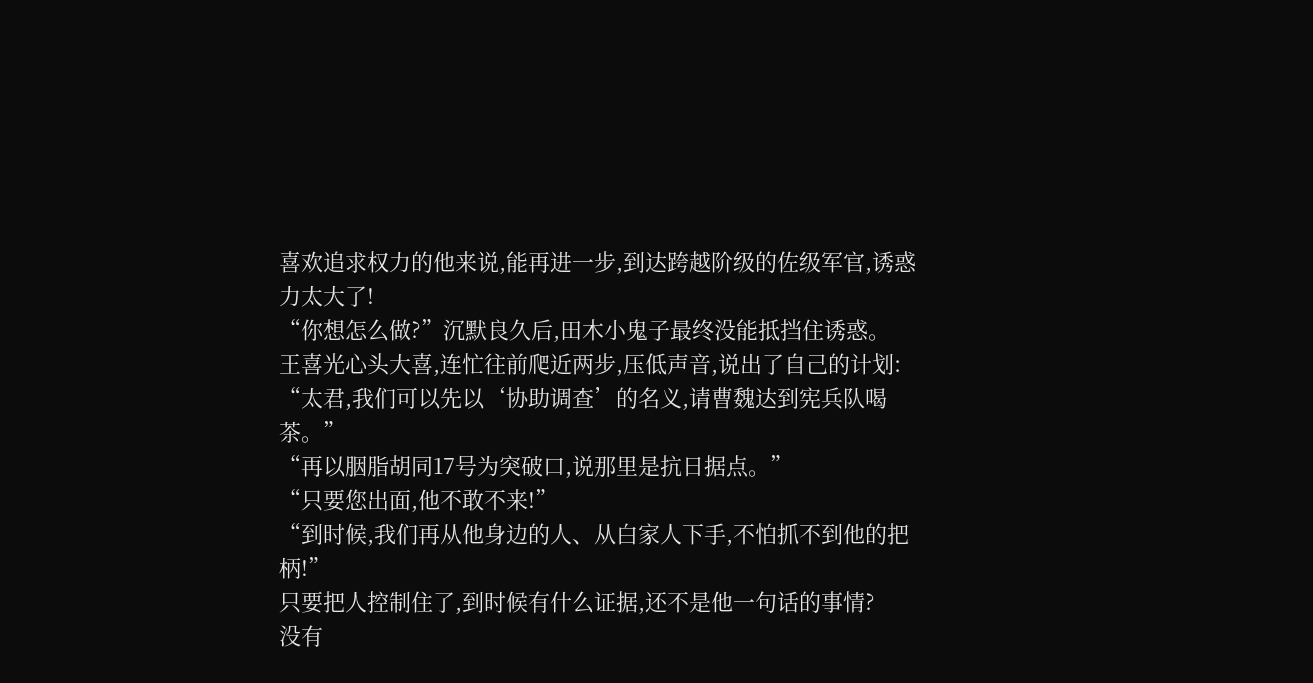喜欢追求权力的他来说,能再进一步,到达跨越阶级的佐级军官,诱惑力太大了!
“你想怎么做?”沉默良久后,田木小鬼子最终没能抵挡住诱惑。
王喜光心头大喜,连忙往前爬近两步,压低声音,说出了自己的计划:
“太君,我们可以先以‘协助调查’的名义,请曹魏达到宪兵队喝茶。”
“再以胭脂胡同17号为突破口,说那里是抗日据点。”
“只要您出面,他不敢不来!”
“到时候,我们再从他身边的人、从白家人下手,不怕抓不到他的把柄!”
只要把人控制住了,到时候有什么证据,还不是他一句话的事情?
没有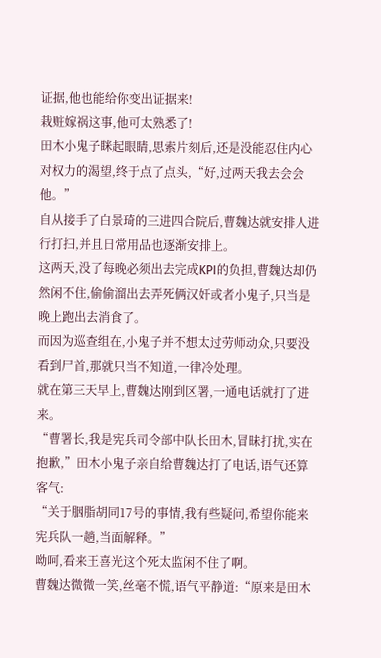证据,他也能给你变出证据来!
栽赃嫁祸这事,他可太熟悉了!
田木小鬼子眯起眼睛,思索片刻后,还是没能忍住内心对权力的渴望,终于点了点头,“好,过两天我去会会他。”
自从接手了白景琦的三进四合院后,曹魏达就安排人进行打扫,并且日常用品也逐渐安排上。
这两天,没了每晚必须出去完成KPI的负担,曹魏达却仍然闲不住,偷偷溜出去弄死俩汉奸或者小鬼子,只当是晚上跑出去消食了。
而因为巡查组在,小鬼子并不想太过劳师动众,只要没看到尸首,那就只当不知道,一律冷处理。
就在第三天早上,曹魏达刚到区署,一通电话就打了进来。
“曹署长,我是宪兵司令部中队长田木,冒昧打扰,实在抱歉,”田木小鬼子亲自给曹魏达打了电话,语气还算客气:
“关于胭脂胡同17号的事情,我有些疑问,希望你能来宪兵队一趟,当面解释。”
呦呵,看来王喜光这个死太监闲不住了啊。
曹魏达微微一笑,丝毫不慌,语气平静道:“原来是田木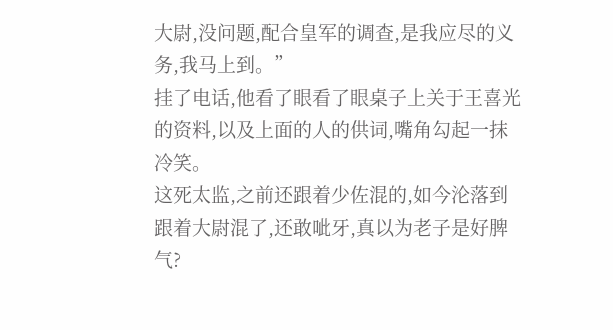大尉,没问题,配合皇军的调查,是我应尽的义务,我马上到。”
挂了电话,他看了眼看了眼桌子上关于王喜光的资料,以及上面的人的供词,嘴角勾起一抹冷笑。
这死太监,之前还跟着少佐混的,如今沦落到跟着大尉混了,还敢呲牙,真以为老子是好脾气?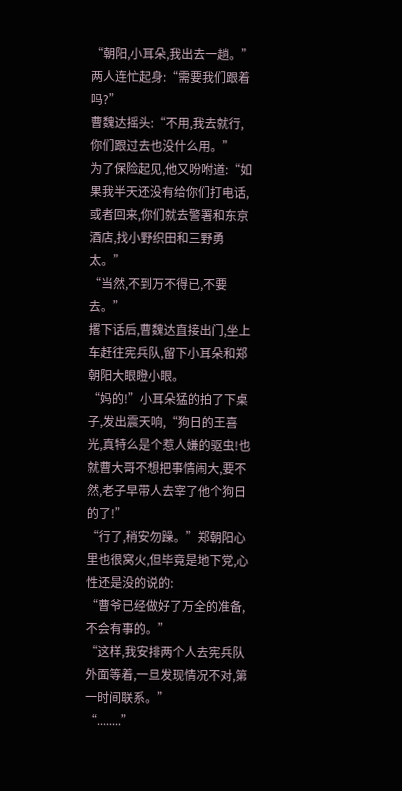“朝阳,小耳朵,我出去一趟。”
两人连忙起身:“需要我们跟着吗?”
曹魏达摇头:“不用,我去就行,你们跟过去也没什么用。”
为了保险起见,他又吩咐道:“如果我半天还没有给你们打电话,或者回来,你们就去警署和东京酒店,找小野织田和三野勇太。”
“当然,不到万不得已,不要去。”
撂下话后,曹魏达直接出门,坐上车赶往宪兵队,留下小耳朵和郑朝阳大眼瞪小眼。
“妈的!”小耳朵猛的拍了下桌子,发出震天响,“狗日的王喜光,真特么是个惹人嫌的驱虫!也就曹大哥不想把事情闹大,要不然,老子早带人去宰了他个狗日的了!”
“行了,稍安勿躁。”郑朝阳心里也很窝火,但毕竟是地下党,心性还是没的说的:
“曹爷已经做好了万全的准备,不会有事的。”
“这样,我安排两个人去宪兵队外面等着,一旦发现情况不对,第一时间联系。”
“........”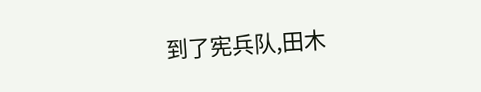到了宪兵队,田木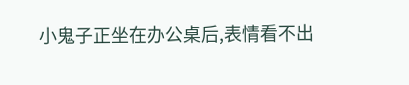小鬼子正坐在办公桌后,表情看不出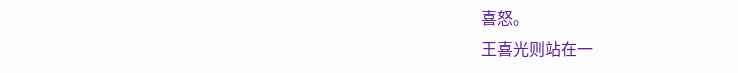喜怒。
王喜光则站在一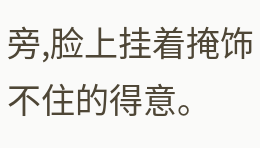旁,脸上挂着掩饰不住的得意。